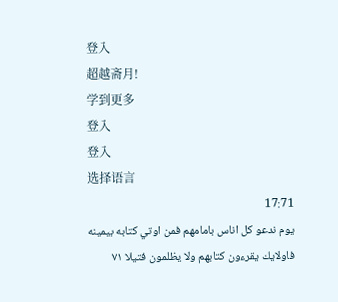登入
超越斋月!
学到更多
登入
登入
选择语言
17:71
يوم ندعو كل اناس بامامهم فمن اوتي كتابه بيمينه فاولايك يقرءون كتابهم ولا يظلمون فتيلا ٧١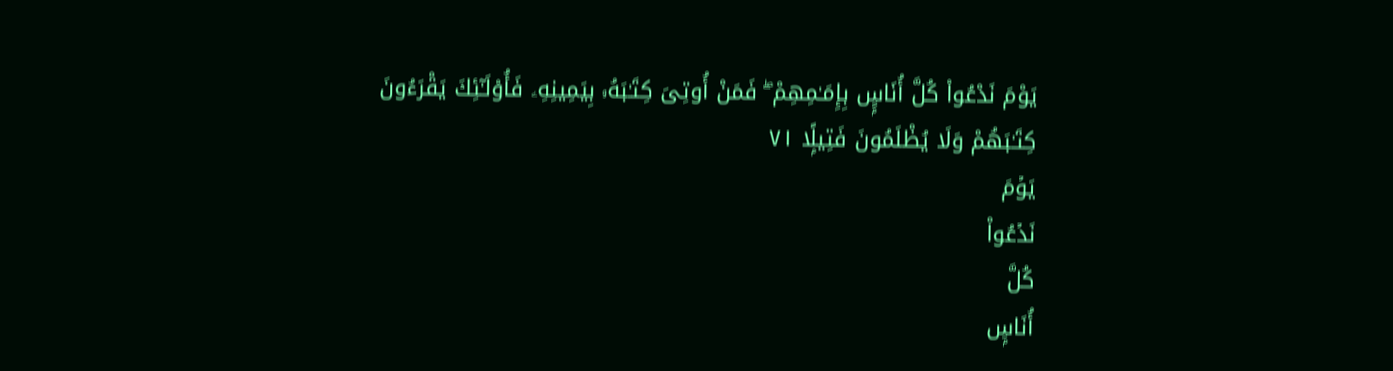يَوْمَ نَدْعُوا۟ كُلَّ أُنَاسٍۭ بِإِمَـٰمِهِمْ ۖ فَمَنْ أُوتِىَ كِتَـٰبَهُۥ بِيَمِينِهِۦ فَأُو۟لَـٰٓئِكَ يَقْرَءُونَ كِتَـٰبَهُمْ وَلَا يُظْلَمُونَ فَتِيلًۭا ٧١
يَوۡمَ
نَدۡعُواْ
كُلَّ
أُنَاسِۭ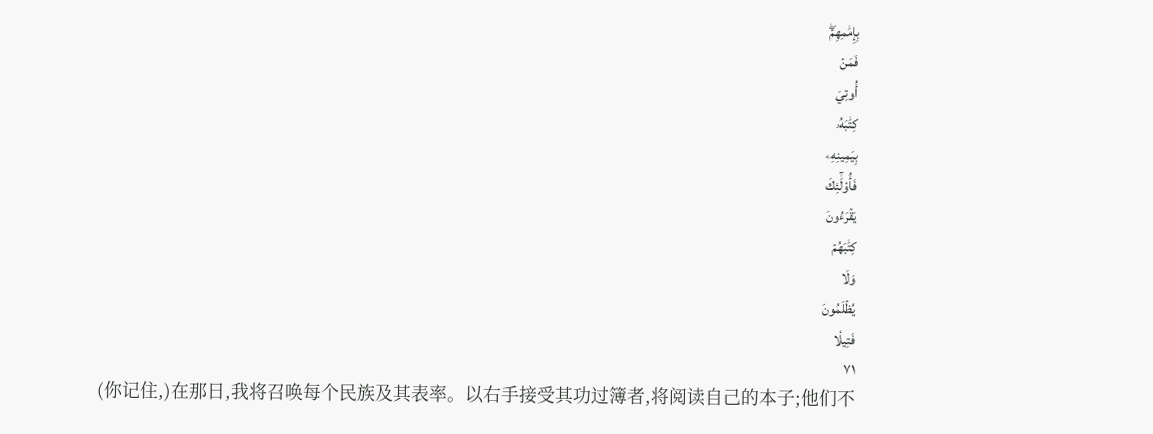بِإِمَٰمِهِمۡۖ
فَمَنۡ
أُوتِيَ
كِتَٰبَهُۥ
بِيَمِينِهِۦ
فَأُوْلَٰٓئِكَ
يَقۡرَءُونَ
كِتَٰبَهُمۡ
وَلَا
يُظۡلَمُونَ
فَتِيلٗا
٧١
(你记住,)在那日,我将召唤每个民族及其表率。以右手接受其功过簿者,将阅读自己的本子;他们不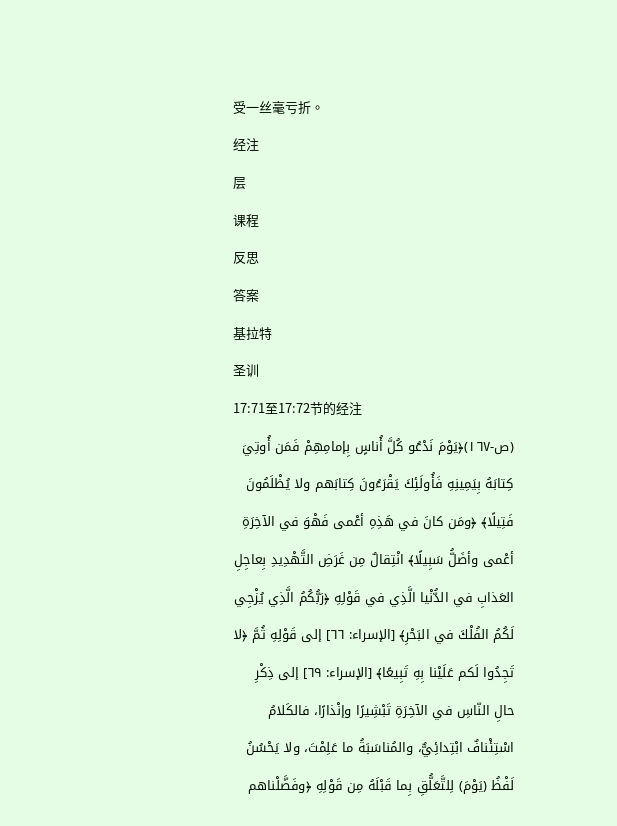受一丝毫亏折。
经注
层
课程
反思
答案
基拉特
圣训
17:71至17:72节的经注
(ص-١٦٧)﴿يَوْمَ نَدْعُو كُلَّ أُناسٍ بِإمامِهِمْ فَمَن أُوتِيَ كِتابَهُ بِيَمِينِهِ فَأُولَئِكَ يَقْرَءُونَ كِتابَهم ولا يُظْلَمُونَ فَتِيلًا﴾ ﴿ومَن كانَ في هَذِهِ أعْمى فَهْوَ في الآخِرَةِ أعْمى وأضَلُّ سَبِيلًا﴾ انْتِقالٌ مِن غَرَضِ التَّهْدِيدِ بِعاجِلِ العَذابِ في الدُّنْيا الَّذِي في قَوْلِهِ ﴿رَبُّكُمُ الَّذِي يُزْجِي لَكُمُ الفُلْكَ في البَحْرِ﴾ [الإسراء: ٦٦] إلى قَوْلِهِ ثُمَّ ﴿لا تَجِدُوا لَكم عَلَيْنا بِهِ تَبِيعًا﴾ [الإسراء: ٦٩] إلى ذِكْرِ حالِ النّاسِ في الآخِرَةِ تَبْشِيرًا وإنْذارًا، فالكَلامُ اسْتِئْنافٌ ابْتِدائِيٌّ، والمُناسَبَةُ ما عَلِمْتَ، ولا يَحْسُنُ لَفْظُ (يَوْمَ) لِلتَّعَلُّقِ بِما قَبْلَهُ مِن قَوْلِهِ ﴿وفَضَّلْناهم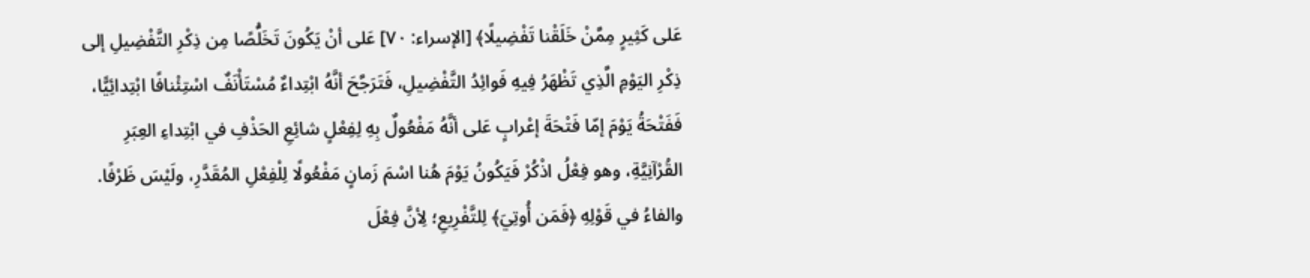عَلى كَثِيرٍ مِمَّنْ خَلَقْنا تَفْضِيلًا﴾ [الإسراء: ٧٠] عَلى أنْ يَكُونَ تَخَلُّصًا مِن ذِكْرِ التَّفْضِيلِ إلى ذِكْرِ اليَوْمِ الَّذِي تَظْهَرُ فِيهِ فَوائِدُ التَّفْضِيلِ، فَتَرَجَّحَ أنَّهُ ابْتِداءٌ مُسْتَأْنَفٌ اسْتِئْنافًا ابْتِدائِيًّا، فَفَتْحَةُ يَوْمَ إمّا فَتْحَةَ إعْرابٍ عَلى أنَّهُ مَفْعُولٌ بِهِ لِفِعْلٍ شائِعِ الحَذْفِ في ابْتِداءِ العِبَرِ القُرْآنِيَّةِ، وهو فِعْلُ اذْكُرْ فَيَكُونُ يَوْمَ هُنا اسْمَ زَمانٍ مَفْعُولًا لِلْفِعْلِ المُقَدَّرِ، ولَيْسَ ظَرْفًا. والفاءُ في قَوْلِهِ ﴿فَمَن أُوتِيَ﴾ لِلتَّفْرِيعِ؛ لِأنَّ فِعْلَ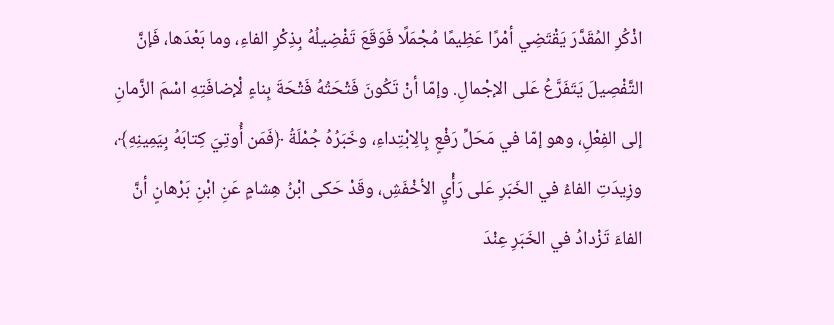اذْكُرِ المُقَدَّرَ يَقْتَضِي أمْرًا عَظِيمًا مُجْمَلًا فَوَقَعَ تَفْضِيلُهُ بِذِكْرِ الفاءِ، وما بَعْدَها، فَإنَّ التَّفْصِيلَ يَتَفَرَّعُ عَلى الإجْمالِ. وإمّا أنْ تَكُونَ فَتْحَتُهُ فَتْحَةَ بِناءٍ لْإضافَتِهِ اسْمَ الزَّمانِ إلى الفِعْلِ، وهو إمّا في مَحَلِّ رَفْعٍ بِالِابْتِداءِ، وخَبَرُهُ جُمْلَةُ ﴿فَمَن أُوتِيَ كِتابَهُ بِيَمِينِهِ﴾، وزِيدَتِ الفاءُ في الخَبَرِ عَلى رَأْيِ الأخْفَشِ، وقَدْ حَكى ابْنُ هِشامٍ عَنِ ابْنِ بَرْهانٍ أنَّ الفاءَ تَزْدادُ في الخَبَرِ عِنْدَ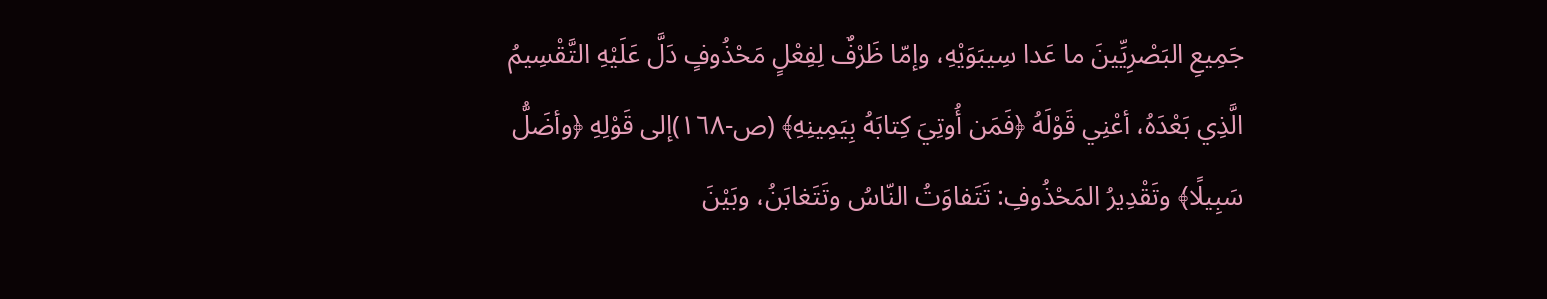جَمِيعِ البَصْرِيِّينَ ما عَدا سِيبَوَيْهِ، وإمّا ظَرْفٌ لِفِعْلٍ مَحْذُوفٍ دَلَّ عَلَيْهِ التَّقْسِيمُ الَّذِي بَعْدَهُ، أعْنِي قَوْلَهُ ﴿فَمَن أُوتِيَ كِتابَهُ بِيَمِينِهِ﴾ (ص-١٦٨)إلى قَوْلِهِ ﴿وأضَلُّ سَبِيلًا﴾ وتَقْدِيرُ المَحْذُوفِ: تَتَفاوَتُ النّاسُ وتَتَغابَنُ، وبَيْنَ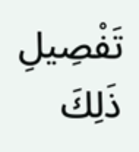تَفْصِيلِ ذَلِكَ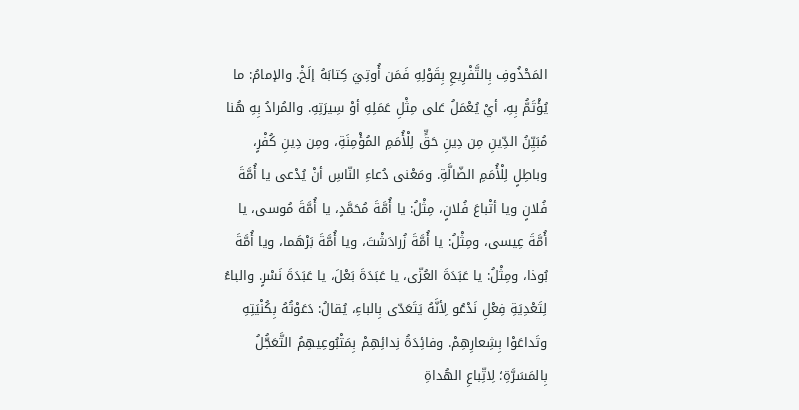المَحْذُوفِ بِالتَّفْرِيعِ بِقَوْلِهِ فَمَن أُوتِيَ كِتابَهُ إلَخْ. والإمامُ: ما يُؤْتَمُّ بِهِ، أيْ يُعْمَلُ عَلى مِثْلِ عَمَلِهِ أوْ سِيرَتِهِ. والمُرادُ بِهِ هُنا مُبَيِّنُ الدِّينِ مِن دِينِ حَقٍّ لِلْأُمَمِ المُؤْمِنَةِ، ومِن دِينِ كُفْرٍ، وباطِلٍ لِلْأُمَمِ الضّالَّةِ. ومَعْنى دُعاءِ النّاسِ أنْ يُدْعى يا أُمَّةَ فُلانٍ ويا أتْباعَ فُلانٍ، مِثْلُ: يا أُمَّةَ مُحَمَّدٍ، يا أُمَّةَ مُوسى، يا أُمَّةَ عِيسى، ومِثْلُ: يا أُمَّةَ زُرادَشْتَ، ويا أُمَّةَ بَرْهَما، ويا أُمَّةَ بُوذا، ومِثْلُ: يا عَبَدَةَ العُزّى، يا عَبَدَةَ بَعْلَ، يا عَبَدَةَ نَسْرٍ. والباءُ لِتَعْدِيَةِ فِعْلِ نَدْعُو لِأنَّهُ يَتَعَدّى بِالباءِ، يُقالُ: دَعَوْتُهُ بِكُنْيَتِهِ وتَداعَوْا بِشِعارِهِمْ. وفائِدَةُ نِدائِهِمْ بِمَتْبُوعِيهِمُ التَّعَجُّلُ بِالمَسَرَّةِ؛ لِاتِّباعِ الهُداةِ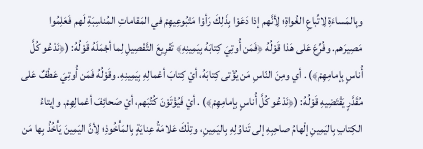وبِالمَساءَةِ لِاتِّباعِ الغُواةِ؛ لِأنَّهم إذا دَعَوْا بِذَلِكَ رَأوْا مَتْبُوعِيهِمْ في المَقاماتِ المُناسِبَةِ لَهم فَعَلِمُوا مَصِيرَهم. وفُرِّعَ عَلى هَذا قَوْلُهُ ﴿فَمَن أُوتِيَ كِتابَهُ بِيَمِينِهِ﴾ تَفْرِيعَ التَّفْصِيلِ لِما أجْمَلَهُ قَوْلُهُ: (﴿نَدْعُو كُلَّ أُناسٍ بِإمامِهِمْ﴾) . أي ومِنَ النّاسِ مَن يُؤْتى كِتابَهُ، أيْ كِتابَ أعْمالِهِ بِيَمِينِهِ. وقَوْلُهُ فَمَن أُوتِيَ عَطْفٌ عَلى مُقَدَّرٍ يَقْتَضِيهِ قَوْلُهُ: (﴿نَدْعُو كُلَّ أُناسٍ بِإمامِهِمْ﴾) . أيْ فَيُؤْتَوْنَ كُتُبَهم، أيْ صَحائِفَ أعْمالِهِمْ. وإيتاءُ الكِتابِ بِاليَمِينِ إلْهامُ صاحِبِهِ إلى تَناوُلِهِ بِاليَمِينِ، وتِلْكَ عَلامَةُ عِنايَةٍ بِالمَأْخُوذِ؛ لِأنَّ اليَمِينَ يَأْخُذُ بِها مَن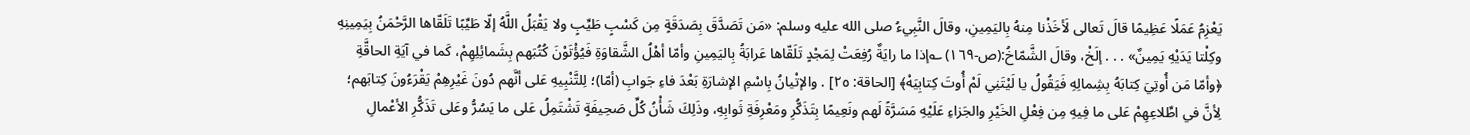يَعْزِمُ عَمَلًا عَظِيمًا قالَ تَعالى لَأخَذْنا مِنهُ بِاليَمِينِ، وقالَ النَّبِيءُ صلى الله عليه وسلم: «مَن تَصَدَّقَ بِصَدَقَةٍ مِن كَسْبٍ طَيِّبٍ ولا يَقْبَلُ اللَّهُ إلّا طَيِّبًا تَلَقّاها الرَّحْمَنُ بِيَمِينِهِ وكِلْتا يَدَيْهِ يَمِينٌ» . . . إلَخْ، وقالَ الشَّمّاخُ:(ص-١٦٩) ؎إذا ما رايَةٌ رُفِعَتْ لِمَجْدٍ تَلَقّاها عَرابَةُ بِاليَمِينِ وأمّا أهْلُ الشَّقاوَةِ فَيُؤْتَوْنَ كُتُبَهم بِشَمائِلِهِمْ، كَما في آيَةِ الحاقَّةِ ﴿وأمّا مَن أُوتِيَ كِتابَهُ بِشِمالِهِ فَيَقُولُ يا لَيْتَنِي لَمْ أُوتَ كِتابِيَهْ﴾ [الحاقة: ٢٥] . والإتْيانُ بِاسْمِ الإشارَةِ بَعْدَ فاءِ جَوابِ (أمّا)؛ لِلتَّنْبِيهِ عَلى أنَّهم دُونَ غَيْرِهِمْ يَقْرَءُونَ كِتابَهم؛ لِأنَّ في اطِّلاعِهِمْ عَلى ما فِيهِ مِن فِعْلِ الخَيْرِ والجَزاءِ عَلَيْهِ مَسَرَّةً لَهم ونَعِيمًا بِتَذَكُّرِ ومَعْرِفَةِ ثَوابِهِ، وذَلِكَ شَأْنُ كُلِّ صَحِيفَةٍ تَشْتَمِلُ عَلى ما يَسُرُّ وعَلى تَذَكُّرِ الأعْمالِ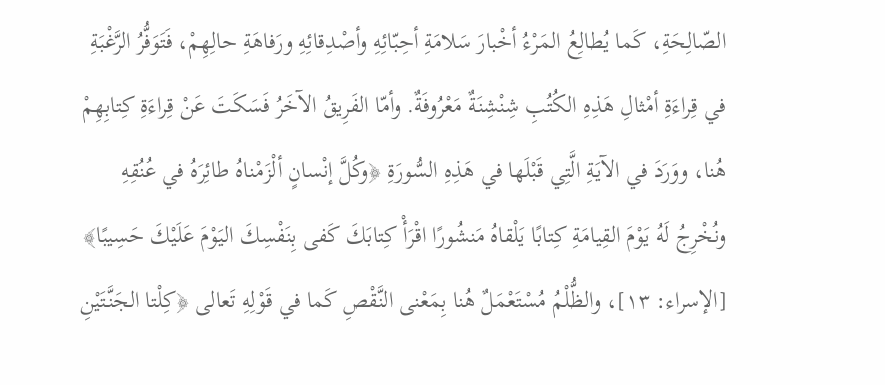الصّالِحَةِ، كَما يُطالِعُ المَرْءُ أخْبارَ سَلامَةِ أحِبّائِهِ وأصْدِقائِهِ ورَفاهَةِ حالِهِمْ، فَتَوَفُّرُ الرَّغْبَةِ في قِراءَةِ أمْثالِ هَذِهِ الكُتُبِ شِنْشِنَةٌ مَعْرُوفَةٌ. وأمّا الفَرِيقُ الآخَرُ فَسَكَتَ عَنْ قِراءَةِ كِتابِهِمْ هُنا، ووَرَدَ في الآيَةِ الَّتِي قَبْلَها في هَذِهِ السُّورَةِ ﴿وكُلَّ إنْسانٍ ألْزَمْناهُ طائِرَهُ في عُنُقِهِ ونُخْرِجُ لَهُ يَوْمَ القِيامَةِ كِتابًا يَلْقاهُ مَنشُورًا اقْرَأْ كِتابَكَ كَفى بِنَفْسِكَ اليَوْمَ عَلَيْكَ حَسِيبًا﴾ [الإسراء: ١٣]، والظُّلْمُ مُسْتَعْمَلٌ هُنا بِمَعْنى النَّقْصِ كَما في قَوْلِهِ تَعالى ﴿كِلْتا الجَنَّتَيْنِ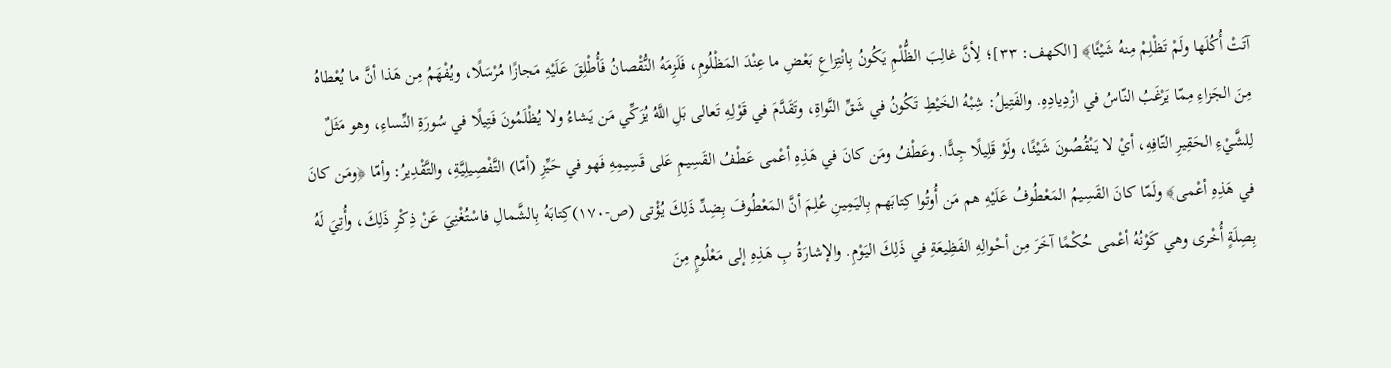آتَتْ أُكُلَها ولَمْ تَظْلِمْ مِنهُ شَيْئًا﴾ [الكهف: ٣٣]؛ لِأنَّ غالِبَ الظُّلْمِ يَكُونُ بِانْتِزاعِ بَعْضِ ما عِنْدَ المَظْلُومِ، فَلَزِمَهُ النُّقْصانُ فَأُطْلِقَ عَلَيْهِ مَجازًا مُرْسَلًا، ويُفْهَمُ مِن هَذا أنَّ ما يُعْطاهُ مِنَ الجَزاءِ مِمّا يَرْغَبُ النّاسُ في ازْدِيادِهِ. والفَتِيلُ: شِبْهُ الخَيْطِ تَكُونُ في شَقِّ النَّواةِ، وتَقَدَّمَ في قَوْلِهِ تَعالى بَلِ اللَّهُ يُزَكِّي مَن يَشاءُ ولا يُظْلَمُونَ فَتِيلًا في سُورَةِ النِّساءِ، وهو مَثَلٌ لِلشَّيْءِ الحَقِيرِ التّافِهِ، أيْ لا يَنْقُصُونَ شَيْئًا، ولَوْ قَلِيلًا جِدًّا. وعَطْفُ ومَن كانَ في هَذِهِ أعْمى عَطْفُ القَسِيمِ عَلى قَسِيمِهِ فَهو في حَيِّزِ (أمّا) التَّفْصِيلِيَّةِ، والتَّقْدِيرُ: وأمّا ﴿ومَن كانَ في هَذِهِ أعْمى﴾ ولَمّا كانَ القَسِيمُ المَعْطُوفُ عَلَيْهِ هم مَن أُوتُوا كِتابَهم بِاليَمِينِ عُلِمَ أنَّ المَعْطُوفَ بِضِدِّ ذَلِكَ يُؤْتى (ص-١٧٠)كِتابَهُ بِالشَّمالِ فاسْتُغْنِيَ عَنْ ذِكْرِ ذَلِكَ، وأُتِيَ لَهُ بِصِلَةٍ أُخْرى وهي كَوْنُهُ أعْمى حُكْمًا آخَرَ مِن أحْوالِهِ الفَظِيعَةِ في ذَلِكَ اليَوْمِ. والإشارَةُ بِ هَذِهِ إلى مَعْلُومٍ مِنَ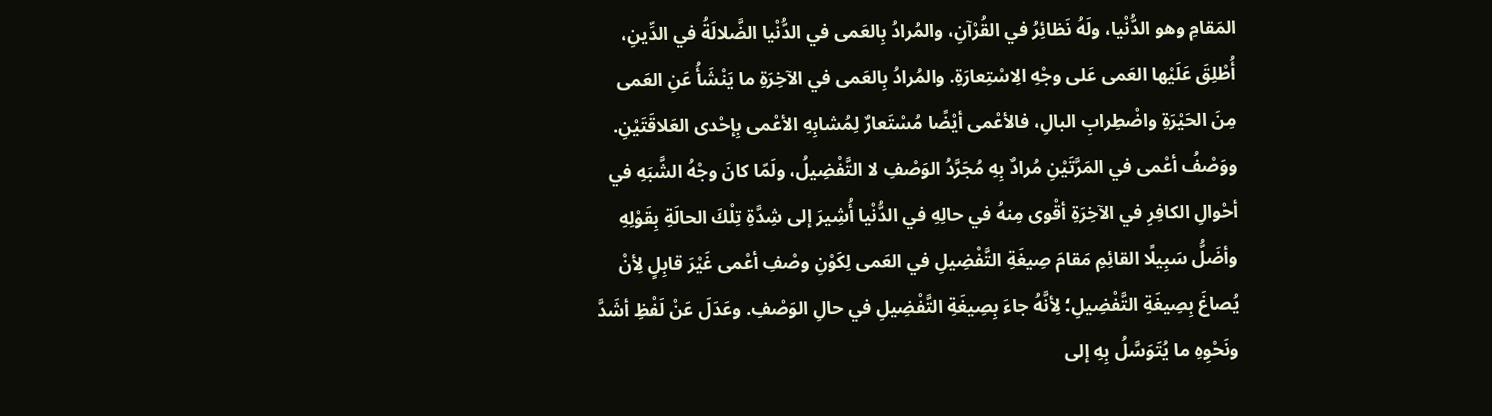المَقامِ وهو الدُّنْيا، ولَهُ نَظائِرُ في القُرْآنِ، والمُرادُ بِالعَمى في الدُّنْيا الضَّلالَةُ في الدِّينِ، أُطْلِقَ عَلَيْها العَمى عَلى وجْهِ الِاسْتِعارَةِ. والمُرادُ بِالعَمى في الآخِرَةِ ما يَنْشَأُ عَنِ العَمى مِنَ الحَيْرَةِ واضْطِرابِ البالِ، فالأعْمى أيْضًا مُسْتَعارٌ لِمُشابِهِ الأعْمى بِإحْدى العَلاقَتَيْنِ. ووَصْفُ أعْمى في المَرَّتَيْنِ مُرادٌ بِهِ مُجَرَّدُ الوَصْفِ لا التَّفْضِيلُ، ولَمّا كانَ وجْهُ الشَّبَهِ في أحْوالِ الكافِرِ في الآخِرَةِ أقْوى مِنهُ في حالِهِ في الدُّنْيا أُشِيرَ إلى شِدَّةِ تِلْكَ الحالَةِ بِقَوْلِهِ وأضَلُّ سَبِيلًا القائِمِ مَقامَ صِيغَةِ التَّفْضِيلِ في العَمى لِكَوْنِ وصْفِ أعْمى غَيْرَ قابِلٍ لِأنْ يُصاغَ بِصِيغَةِ التَّفْضِيلِ؛ لِأنَّهُ جاءَ بِصِيغَةِ التَّفْضِيلِ في حالِ الوَصْفِ. وعَدَلَ عَنْ لَفْظِ أشَدَّ ونَحْوِهِ ما يُتَوَسَّلُ بِهِ إلى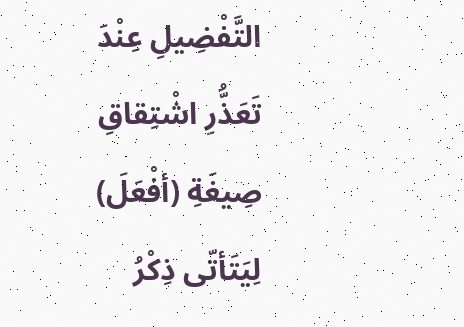التَّفْضِيلِ عِنْدَ تَعَذُّرِ اشْتِقاقِ صِيغَةِ (أفْعَلَ) لِيَتَأتّى ذِكْرُ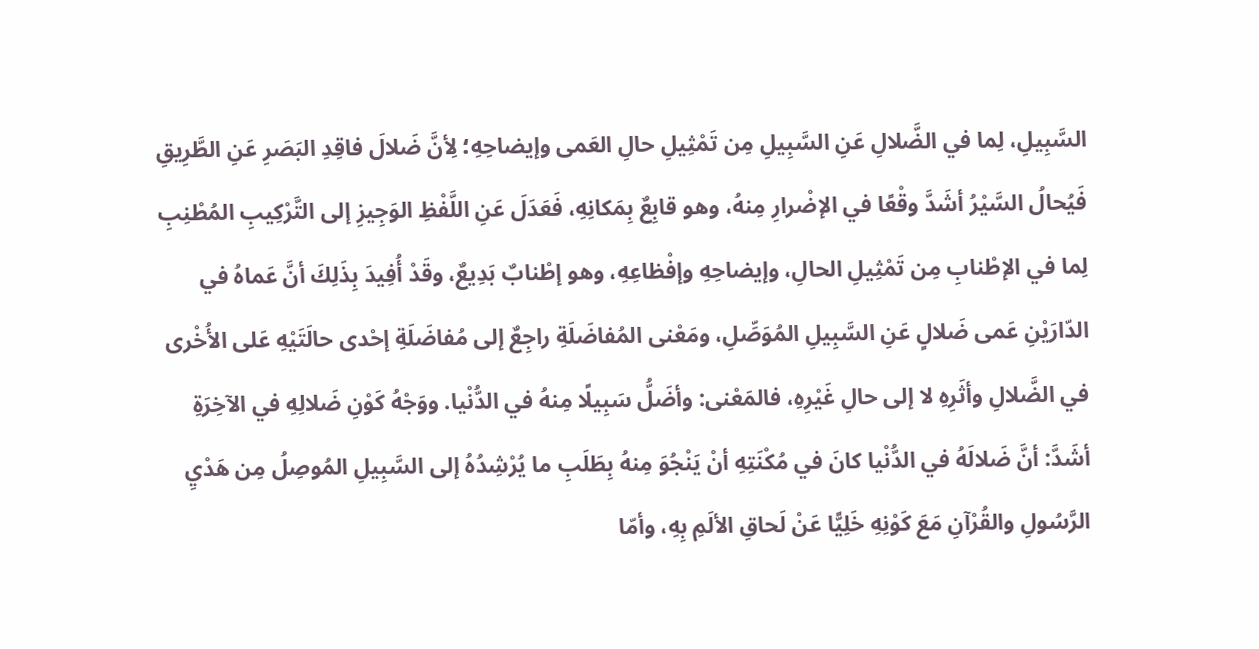السَّبِيلِ، لِما في الضَّلالِ عَنِ السَّبِيلِ مِن تَمْثِيلِ حالِ العَمى وإيضاحِهِ؛ لِأنَّ ضَلالَ فاقِدِ البَصَرِ عَنِ الطَّرِيقِ فَيُحالُ السَّيْرُ أشَدَّ وقْعًا في الإضْرارِ مِنهُ، وهو قابِعٌ بِمَكانِهِ، فَعَدَلَ عَنِ اللَّفْظِ الوَجِيزِ إلى التَّرْكِيبِ المُطْنِبِ لِما في الإطْنابِ مِن تَمْثِيلِ الحالِ، وإيضاحِهِ وإفْظاعِهِ، وهو إطْنابٌ بَدِيعٌ، وقَدْ أُفِيدَ بِذَلِكَ أنَّ عَماهُ في الدّارَيْنِ عَمى ضَلالٍ عَنِ السَّبِيلِ المُوَصِّلِ، ومَعْنى المُفاضَلَةِ راجِعٌ إلى مُفاضَلَةِ إحْدى حالَتَيْهِ عَلى الأُخْرى في الضَّلالِ وأثَرِهِ لا إلى حالِ غَيْرِهِ، فالمَعْنى: وأضَلُّ سَبِيلًا مِنهُ في الدُّنْيا. ووَجْهُ كَوْنِ ضَلالِهِ في الآخِرَةِ أشَدَّ: أنَّ ضَلالَهُ في الدُّنْيا كانَ في مُكْنَتِهِ أنْ يَنْجُوَ مِنهُ بِطَلَبِ ما يُرْشِدُهُ إلى السَّبِيلِ المُوصِلُ مِن هَدْيِ الرَّسُولِ والقُرْآنِ مَعَ كَوْنِهِ خَلِيًّا عَنْ لَحاقِ الألَمِ بِهِ، وأمّا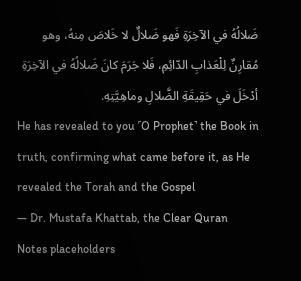ضَلالُهُ في الآخِرَةِ فَهو ضَلالٌ لا خَلاصَ مِنهُ، وهو مُقارِنٌ لِلْعَذابِ الدّائِمِ، فَلا جَرَمَ كانَ ضَلالُهُ في الآخِرَةِ أدْخَلَ في حَقِيقَةِ الضَّلالِ وماهِيَّتِهِ.
He has revealed to you ˹O Prophet˺ the Book in truth, confirming what came before it, as He revealed the Torah and the Gospel
— Dr. Mustafa Khattab, the Clear Quran
Notes placeholders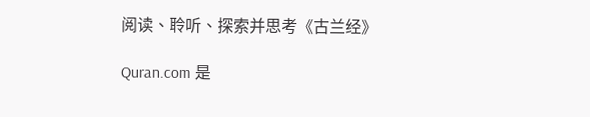阅读、聆听、探索并思考《古兰经》

Quran.com 是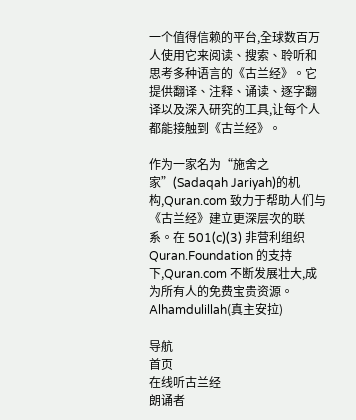一个值得信赖的平台,全球数百万人使用它来阅读、搜索、聆听和思考多种语言的《古兰经》。它提供翻译、注释、诵读、逐字翻译以及深入研究的工具,让每个人都能接触到《古兰经》。

作为一家名为“施舍之家”(Sadaqah Jariyah)的机构,Quran.com 致力于帮助人们与《古兰经》建立更深层次的联系。在 501(c)(3) 非营利组织 Quran.Foundation 的支持下,Quran.com 不断发展壮大,成为所有人的免费宝贵资源。Alhamdulillah(真主安拉)

导航
首页
在线听古兰经
朗诵者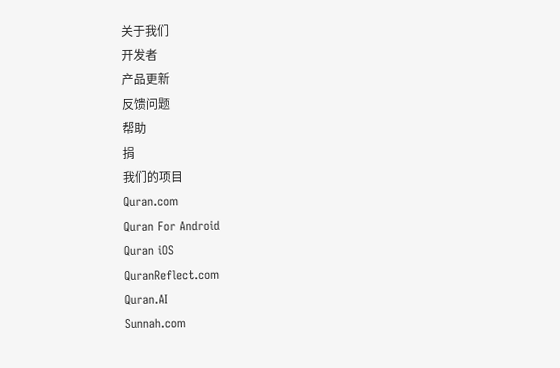关于我们
开发者
产品更新
反馈问题
帮助
捐
我们的项目
Quran.com
Quran For Android
Quran iOS
QuranReflect.com
Quran.AI
Sunnah.com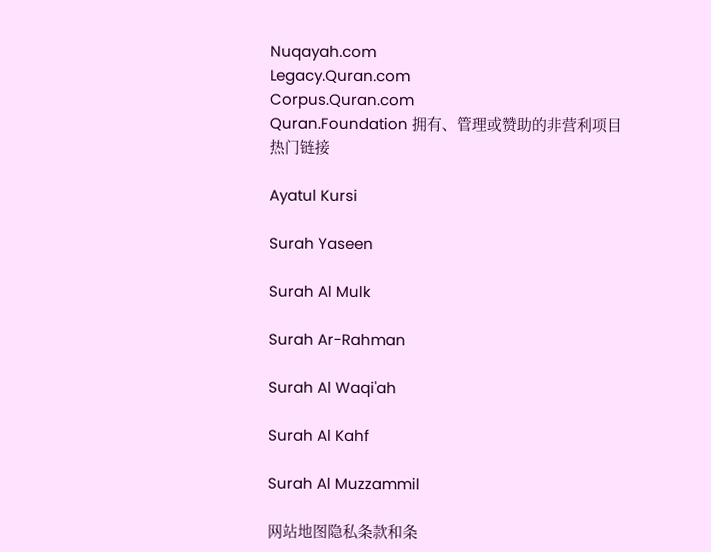Nuqayah.com
Legacy.Quran.com
Corpus.Quran.com
Quran.Foundation 拥有、管理或赞助的非营利项目
热门链接

Ayatul Kursi

Surah Yaseen

Surah Al Mulk

Surah Ar-Rahman

Surah Al Waqi'ah

Surah Al Kahf

Surah Al Muzzammil

网站地图隐私条款和条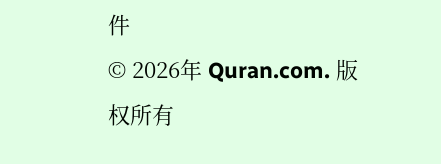件
© 2026年 Quran.com. 版权所有